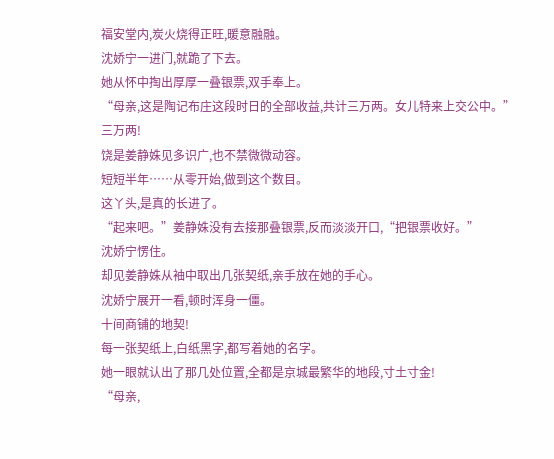福安堂内,炭火烧得正旺,暖意融融。
沈娇宁一进门,就跪了下去。
她从怀中掏出厚厚一叠银票,双手奉上。
“母亲,这是陶记布庄这段时日的全部收益,共计三万两。女儿特来上交公中。”
三万两!
饶是姜静姝见多识广,也不禁微微动容。
短短半年……从零开始,做到这个数目。
这丫头,是真的长进了。
“起来吧。”姜静姝没有去接那叠银票,反而淡淡开口,“把银票收好。”
沈娇宁愣住。
却见姜静姝从袖中取出几张契纸,亲手放在她的手心。
沈娇宁展开一看,顿时浑身一僵。
十间商铺的地契!
每一张契纸上,白纸黑字,都写着她的名字。
她一眼就认出了那几处位置,全都是京城最繁华的地段,寸土寸金!
“母亲,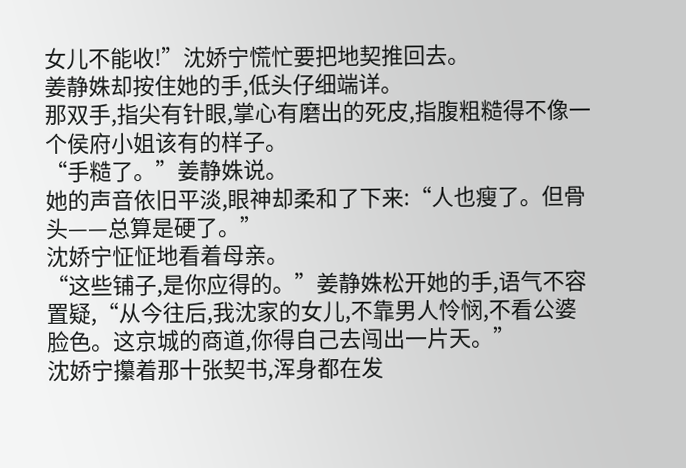女儿不能收!”沈娇宁慌忙要把地契推回去。
姜静姝却按住她的手,低头仔细端详。
那双手,指尖有针眼,掌心有磨出的死皮,指腹粗糙得不像一个侯府小姐该有的样子。
“手糙了。”姜静姝说。
她的声音依旧平淡,眼神却柔和了下来:“人也瘦了。但骨头——总算是硬了。”
沈娇宁怔怔地看着母亲。
“这些铺子,是你应得的。”姜静姝松开她的手,语气不容置疑,“从今往后,我沈家的女儿,不靠男人怜悯,不看公婆脸色。这京城的商道,你得自己去闯出一片天。”
沈娇宁攥着那十张契书,浑身都在发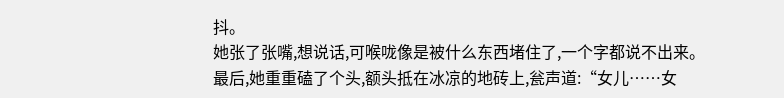抖。
她张了张嘴,想说话,可喉咙像是被什么东西堵住了,一个字都说不出来。
最后,她重重磕了个头,额头抵在冰凉的地砖上,瓮声道:“女儿……女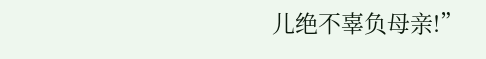儿绝不辜负母亲!”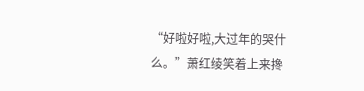“好啦好啦,大过年的哭什么。”萧红绫笑着上来搀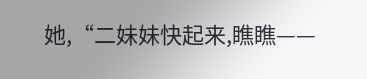她,“二妹妹快起来,瞧瞧——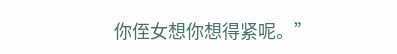你侄女想你想得紧呢。”